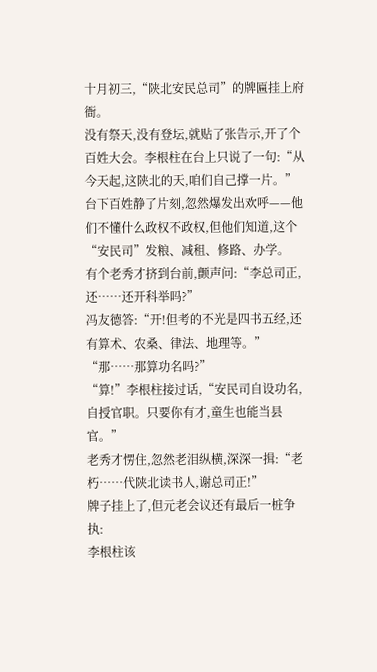十月初三,“陕北安民总司”的牌匾挂上府衙。
没有祭天,没有登坛,就贴了张告示,开了个百姓大会。李根柱在台上只说了一句:“从今天起,这陕北的天,咱们自己撑一片。”
台下百姓静了片刻,忽然爆发出欢呼——他们不懂什么政权不政权,但他们知道,这个“安民司”发粮、减租、修路、办学。
有个老秀才挤到台前,颤声问:“李总司正,还……还开科举吗?”
冯友德答:“开!但考的不光是四书五经,还有算术、农桑、律法、地理等。”
“那……那算功名吗?”
“算!”李根柱接过话,“安民司自设功名,自授官职。只要你有才,童生也能当县官。”
老秀才愣住,忽然老泪纵横,深深一揖:“老朽……代陕北读书人,谢总司正!”
牌子挂上了,但元老会议还有最后一桩争执:
李根柱该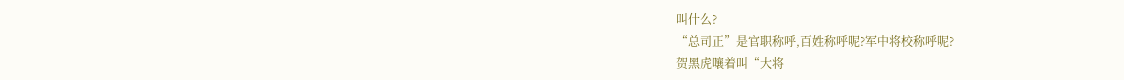叫什么?
“总司正”是官职称呼,百姓称呼呢?军中将校称呼呢?
贺黑虎嚷着叫“大将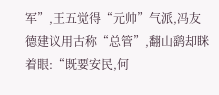军”,王五觉得“元帅”气派,冯友德建议用古称“总管”,翻山鹞却眯着眼:“既要安民,何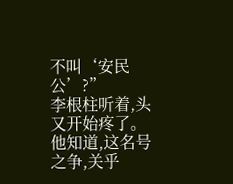不叫‘安民公’?”
李根柱听着,头又开始疼了。
他知道,这名号之争,关乎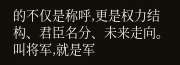的不仅是称呼,更是权力结构、君臣名分、未来走向。
叫将军,就是军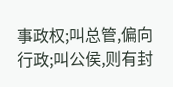事政权;叫总管,偏向行政;叫公侯,则有封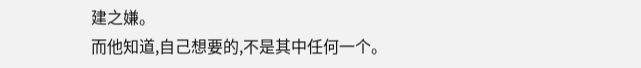建之嫌。
而他知道,自己想要的,不是其中任何一个。